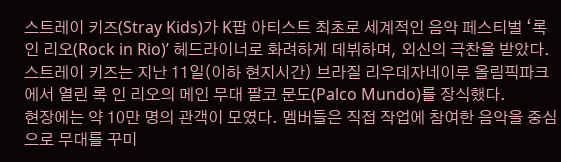스트레이 키즈(Stray Kids)가 K팝 아티스트 최초로 세계적인 음악 페스티벌 ‘록 인 리오(Rock in Rio)’ 헤드라이너로 화려하게 데뷔하며, 외신의 극찬을 받았다.
스트레이 키즈는 지난 11일(이하 현지시간) 브라질 리우데자네이루 올림픽파크에서 열린 록 인 리오의 메인 무대 팔코 문도(Palco Mundo)를 장식했다.
현장에는 약 10만 명의 관객이 모였다. 멤버들은 직접 작업에 참여한 음악을 중심으로 무대를 꾸미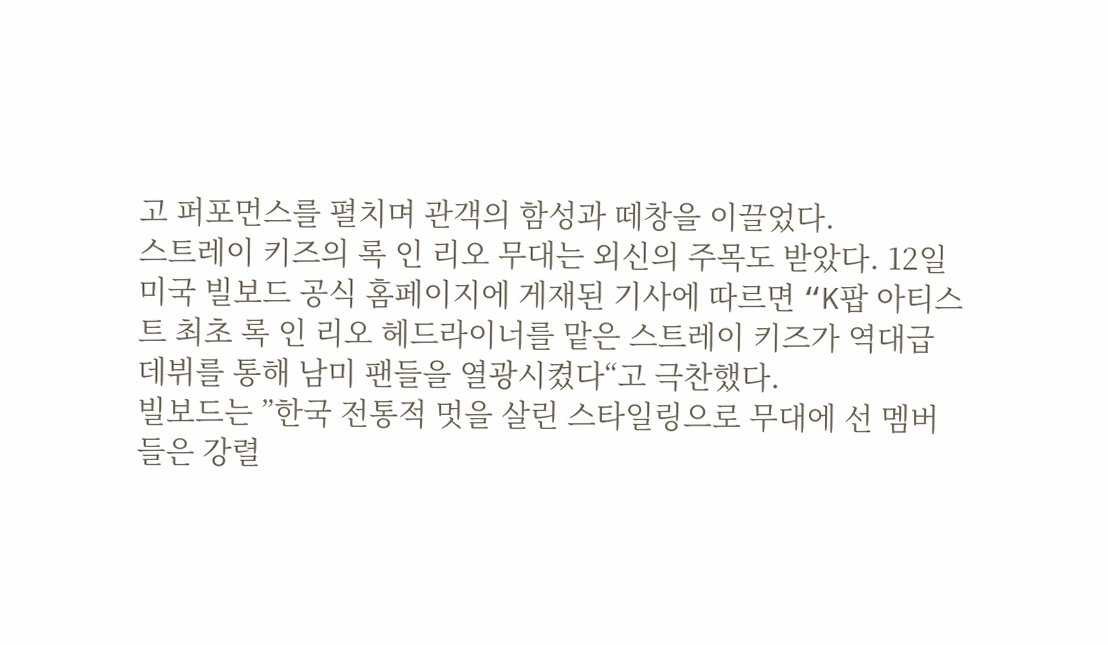고 퍼포먼스를 펼치며 관객의 함성과 떼창을 이끌었다.
스트레이 키즈의 록 인 리오 무대는 외신의 주목도 받았다. 12일 미국 빌보드 공식 홈페이지에 게재된 기사에 따르면 “K팝 아티스트 최초 록 인 리오 헤드라이너를 맡은 스트레이 키즈가 역대급 데뷔를 통해 남미 팬들을 열광시켰다“고 극찬했다.
빌보드는 ”한국 전통적 멋을 살린 스타일링으로 무대에 선 멤버들은 강렬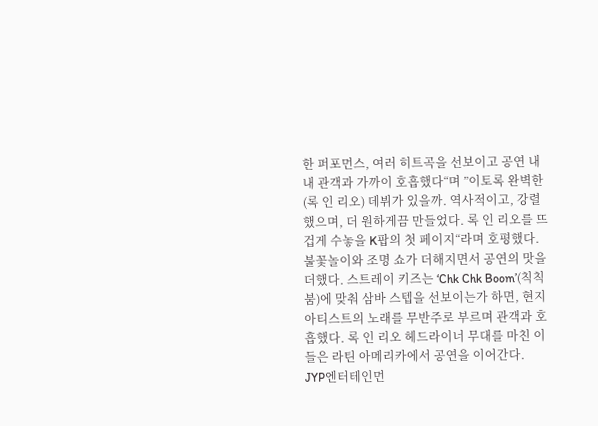한 퍼포먼스, 여러 히트곡을 선보이고 공연 내내 관객과 가까이 호흡했다“며 ”이토록 완벽한 (록 인 리오) 데뷔가 있을까. 역사적이고, 강렬했으며, 더 원하게끔 만들었다. 록 인 리오를 뜨겁게 수놓을 K팝의 첫 페이지“라며 호평했다.
불꽃놀이와 조명 쇼가 더해지면서 공연의 맛을 더했다. 스트레이 키즈는 ‘Chk Chk Boom’(칙칙붐)에 맞춰 삼바 스텝을 선보이는가 하면, 현지 아티스트의 노래를 무반주로 부르며 관객과 호흡했다. 록 인 리오 헤드라이너 무대를 마친 이들은 라틴 아메리카에서 공연을 이어간다.
JYP엔터테인먼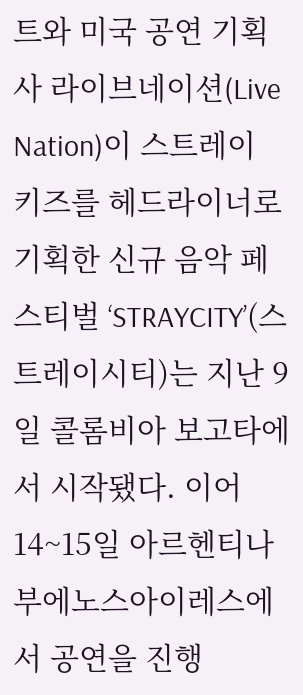트와 미국 공연 기획사 라이브네이션(Live Nation)이 스트레이 키즈를 헤드라이너로 기획한 신규 음악 페스티벌 ‘STRAYCITY’(스트레이시티)는 지난 9일 콜롬비아 보고타에서 시작됐다. 이어 14~15일 아르헨티나 부에노스아이레스에서 공연을 진행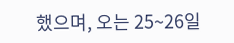했으며, 오는 25~26일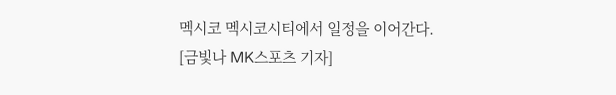멕시코 멕시코시티에서 일정을 이어간다.
[금빛나 MK스포츠 기자]